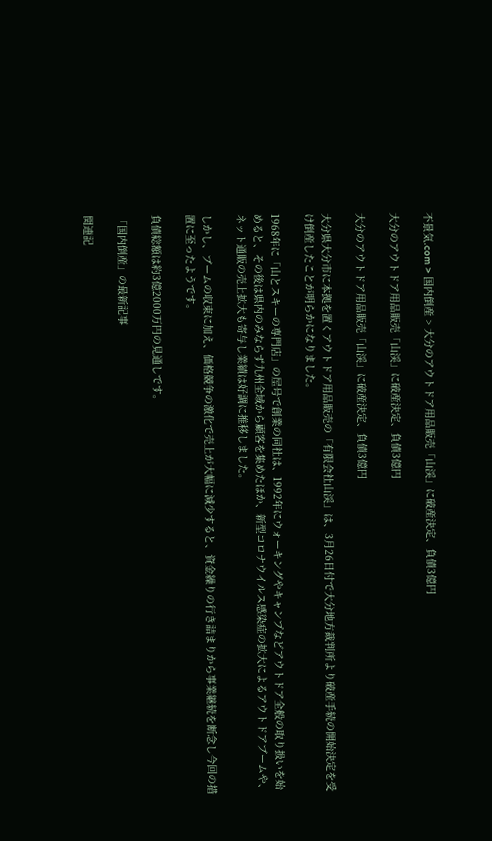不景気.com > 国内倒産 > 大分のアウトドア用品販売「山渓」に破産決定、負債3億円

大分のアウトドア用品販売「山渓」に破産決定、負債3億円

大分のアウトドア用品販売「山渓」に破産決定、負債3億円

大分県大分市に本拠を置くアウトドア用品販売の「有限会社山渓」は、3月26日付で大分地方裁判所より破産手続の開始決定を受け倒産したことが明らかになりました。

1968年に「山とスキーの専門店」の屋号で創業の同社は、1992年にウォーキングやキャンプなどアウトドア全般の取り扱いを始めると、その後は県内のみならず九州全域から顧客を集めたほか、新型コロナウイルス感染症の拡大によるアウトドアブームや、ネット通販の売上拡大も寄与し業績は好調に推移しました。

しかし、ブームの収束に加え、価格競争の激化で売上が大幅に減少すると、資金繰りの行き詰まりから事業継続を断念し今回の措置に至ったようです。

負債総額は約3億2000万円の見通しです。

「国内倒産」の最新記事

関連記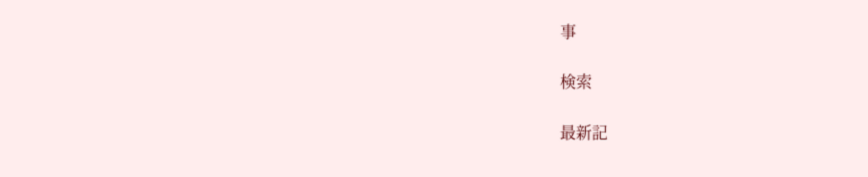事

検索

最新記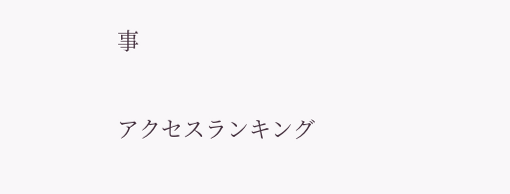事

アクセスランキング